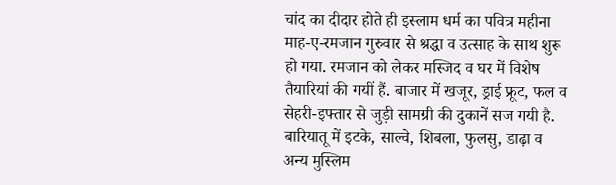चांद का दीदार होते ही इस्लाम धर्म का पवित्र महीना माह-ए-रमजान गुरुवार से श्रद्धा व उत्साह के साथ शुरू हो गया. रमजान को लेकर मस्जिद व घर में विशेष तैयारियां की गयीं हैं. बाजार में खजूर, ड्राई फ्रूट, फल व सेहरी-इफ्तार से जुड़ी सामग्री की दुकानें सज गयी है. बारियातू में इटके, साल्वे, शिबला, फुलसु, डाढ़ा व अन्य मुस्लिम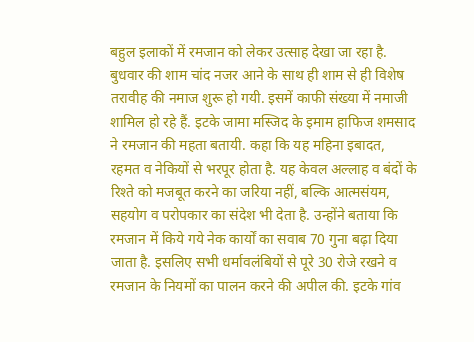बहुल इलाकों में रमजान को लेकर उत्साह देखा जा रहा है. बुधवार की शाम चांद नजर आने के साथ ही शाम से ही विशेष तरावीह की नमाज शुरू हो गयी. इसमें काफी संख्या में नमाजी शामिल हो रहे हैं. इटके जामा मस्जिद के इमाम हाफिज शमसाद ने रमजान की महता बतायी. कहा कि यह महिना इबादत, रहमत व नेकियों से भरपूर होता है. यह केवल अल्लाह व बंदों के रिश्ते को मजबूत करने का जरिया नहीं, बल्कि आत्मसंयम, सहयोग व परोपकार का संदेश भी देता है. उन्होंने बताया कि रमजान में किये गये नेक कार्यों का सवाब 70 गुना बढ़ा दिया जाता है. इसलिए सभी धर्मावलंबियों से पूरे 30 रोजे रखने व रमजान के नियमों का पालन करने की अपील की. इटके गांव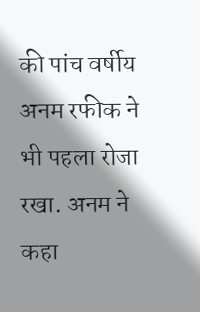की पांच वर्षीय अनम रफीक ने भी पहला रोजा रखा. अनम ने कहा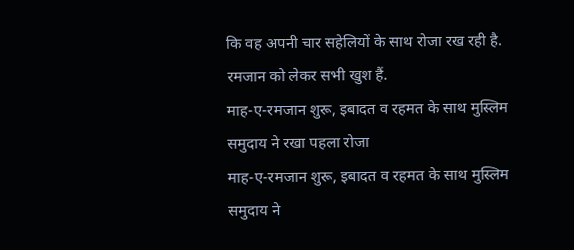कि वह अपनी चार सहेलियों के साथ रोजा रख रही है. रमजान को लेकर सभी खुश हैं.
माह-ए-रमजान शुरू, इबादत व रहमत के साथ मुस्लिम समुदाय ने रखा पहला रोजा
माह-ए-रमजान शुरू, इबादत व रहमत के साथ मुस्लिम समुदाय ने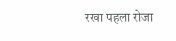रखा पहला रोजा